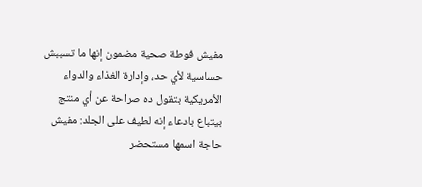مفيش فوطة صحية مضمون إنها ما تسببش حساسية لأي حد، وإدارة الغذاء والدواء الأمريكية بتقول ده صراحة عن أي منتج بيتباع بادعاء إنه لطيف على الجلد: مفيش حاجة اسمها مستحضر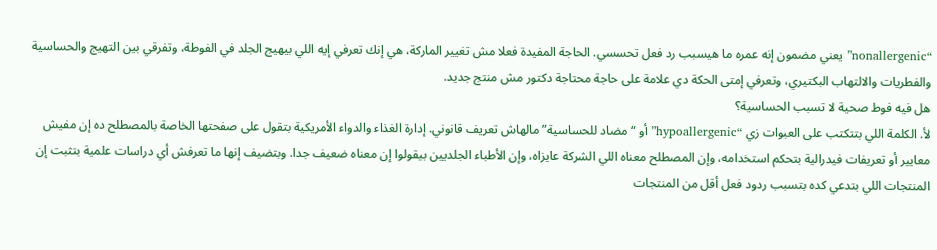“nonallergenic” يعني مضمون إنه عمره ما هيسبب رد فعل تحسسي. الحاجة المفيدة فعلا مش تغيير الماركة، هي إنك تعرفي إيه اللي بيهيج الجلد في الفوطة، وتفرقي بين التهيج والحساسية والفطريات والالتهاب البكتيري، وتعرفي إمتى الحكة دي علامة على حاجة محتاجة دكتور مش منتج جديد.
هل فيه فوط صحية لا تسبب الحساسية؟
لأ. الكلمة اللي بتتكتب على العبوات زي “hypoallergenic” أو “مضاد للحساسية” مالهاش تعريف قانوني. إدارة الغذاء والدواء الأمريكية بتقول على صفحتها الخاصة بالمصطلح ده إن مفيش معايير أو تعريفات فيدرالية بتحكم استخدامه، وإن المصطلح معناه اللي الشركة عايزاه، وإن الأطباء الجلديين بيقولوا إن معناه ضعيف جدا. وبتضيف إنها ما تعرفش أي دراسات علمية بتثبت إن المنتجات اللي بتدعي كده بتسبب ردود فعل أقل من المنتجات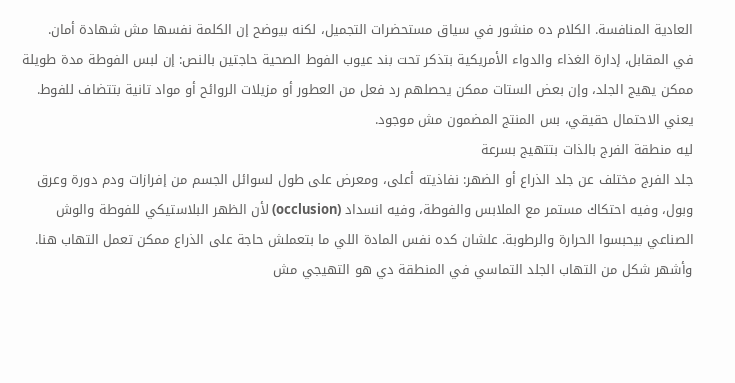العادية المنافسة. الكلام ده منشور في سياق مستحضرات التجميل، لكنه بيوضح إن الكلمة نفسها مش شهادة أمان.
في المقابل، إدارة الغذاء والدواء الأمريكية بتذكر تحت بند عيوب الفوط الصحية حاجتين بالنص: إن لبس الفوطة مدة طويلة ممكن يهيج الجلد، وإن بعض الستات ممكن يحصلهم رد فعل من العطور أو مزيلات الروائح أو مواد تانية بتتضاف للفوط. يعني الاحتمال حقيقي، بس المنتج المضمون مش موجود.
ليه منطقة الفرج بالذات بتتهيج بسرعة
جلد الفرج مختلف عن جلد الذراع أو الضهر: نفاذيته أعلى، ومعرض على طول لسوائل الجسم من إفرازات ودم دورة وعرق وبول، وفيه احتكاك مستمر مع الملابس والفوطة، وفيه انسداد (occlusion) لأن الظهر البلاستيكي للفوطة والوش الصناعي بيحبسوا الحرارة والرطوبة. علشان كده نفس المادة اللي ما بتعملش حاجة على الذراع ممكن تعمل التهاب هنا.
وأشهر شكل من التهاب الجلد التماسي في المنطقة دي هو التهيجي مش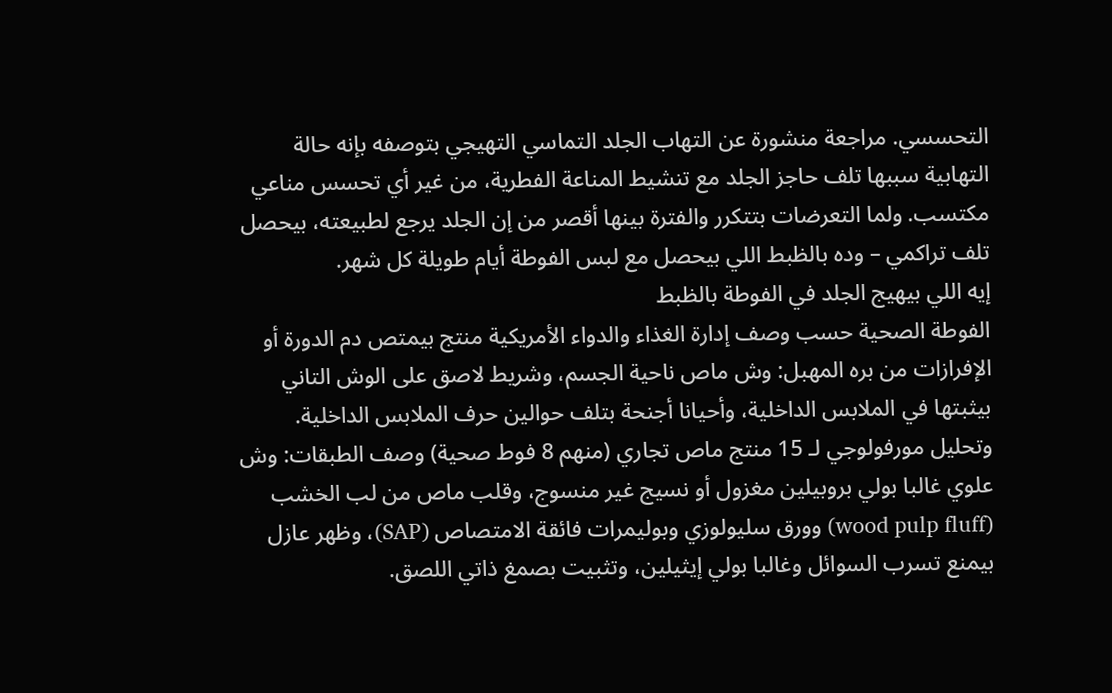التحسسي. مراجعة منشورة عن التهاب الجلد التماسي التهيجي بتوصفه بإنه حالة التهابية سببها تلف حاجز الجلد مع تنشيط المناعة الفطرية، من غير أي تحسس مناعي مكتسب. ولما التعرضات بتتكرر والفترة بينها أقصر من إن الجلد يرجع لطبيعته، بيحصل تلف تراكمي – وده بالظبط اللي بيحصل مع لبس الفوطة أيام طويلة كل شهر.
إيه اللي بيهيج الجلد في الفوطة بالظبط
الفوطة الصحية حسب وصف إدارة الغذاء والدواء الأمريكية منتج بيمتص دم الدورة أو الإفرازات من بره المهبل: وش ماص ناحية الجسم، وشريط لاصق على الوش التاني بيثبتها في الملابس الداخلية، وأحيانا أجنحة بتلف حوالين حرف الملابس الداخلية.
وتحليل مورفولوجي لـ 15 منتج ماص تجاري (منهم 8 فوط صحية) وصف الطبقات: وش علوي غالبا بولي بروبيلين مغزول أو نسيج غير منسوج، وقلب ماص من لب الخشب (wood pulp fluff) وورق سليولوزي وبوليمرات فائقة الامتصاص (SAP)، وظهر عازل بيمنع تسرب السوائل وغالبا بولي إيثيلين، وتثبيت بصمغ ذاتي اللصق.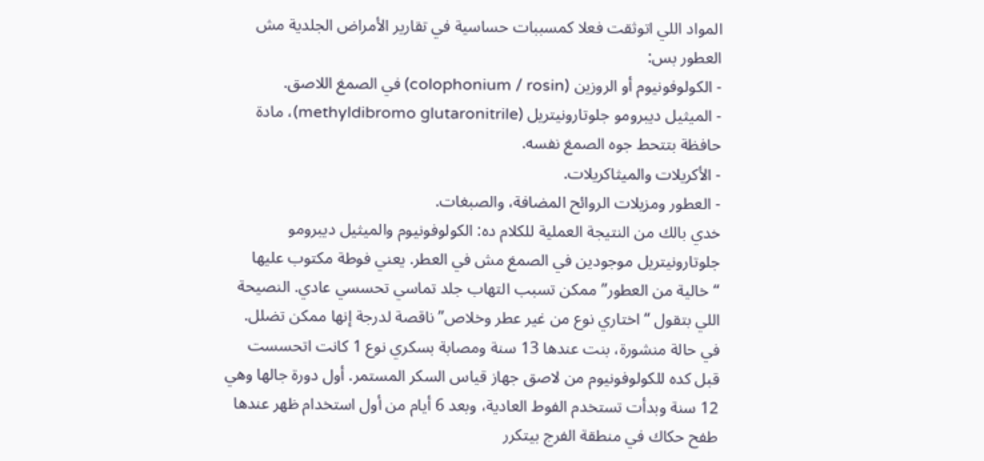المواد اللي اتوثقت فعلا كمسببات حساسية في تقارير الأمراض الجلدية مش العطور بس:
- الكولوفونيوم أو الروزين (colophonium / rosin) في الصمغ اللاصق.
- الميثيل ديبرومو جلوتارونيتريل (methyldibromo glutaronitrile)، مادة حافظة بتتحط جوه الصمغ نفسه.
- الأكريلات والميثاكريلات.
- العطور ومزيلات الروائح المضافة، والصبغات.
خدي بالك من النتيجة العملية للكلام ده: الكولوفونيوم والميثيل ديبرومو جلوتارونيتريل موجودين في الصمغ مش في العطر. يعني فوطة مكتوب عليها “خالية من العطور” ممكن تسبب التهاب جلد تماسي تحسسي عادي. النصيحة اللي بتقول “اختاري نوع من غير عطر وخلاص” ناقصة لدرجة إنها ممكن تضلل.
في حالة منشورة، بنت عندها 13 سنة ومصابة بسكري نوع 1 كانت اتحسست قبل كده للكولوفونيوم من لاصق جهاز قياس السكر المستمر. أول دورة جالها وهي 12 سنة وبدأت تستخدم الفوط العادية، وبعد 6 أيام من أول استخدام ظهر عندها طفح حكاك في منطقة الفرج بيتكرر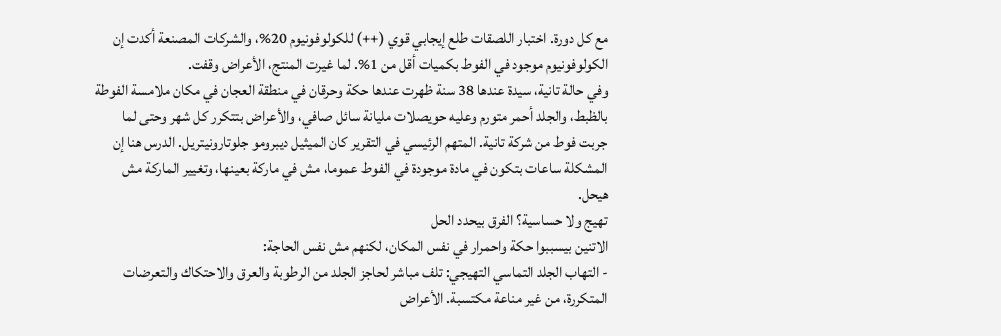مع كل دورة. اختبار اللصقات طلع إيجابي قوي (++) للكولوفونيوم 20%، والشركات المصنعة أكدت إن الكولوفونيوم موجود في الفوط بكميات أقل من 1%. لما غيرت المنتج، الأعراض وقفت.
وفي حالة تانية، سيدة عندها 38 سنة ظهرت عندها حكة وحرقان في منطقة العجان في مكان ملامسة الفوطة بالظبط، والجلد أحمر متورم وعليه حويصلات مليانة سائل صافي، والأعراض بتتكرر كل شهر وحتى لما جربت فوط من شركة تانية. المتهم الرئيسي في التقرير كان الميثيل ديبرومو جلوتارونيتريل. الدرس هنا إن المشكلة ساعات بتكون في مادة موجودة في الفوط عموما، مش في ماركة بعينها، وتغيير الماركة مش هيحل.
تهيج ولا حساسية؟ الفرق بيحدد الحل
الاتنين بيسببوا حكة واحمرار في نفس المكان، لكنهم مش نفس الحاجة:
- التهاب الجلد التماسي التهيجي: تلف مباشر لحاجز الجلد من الرطوبة والعرق والاحتكاك والتعرضات المتكررة، من غير مناعة مكتسبة. الأعراض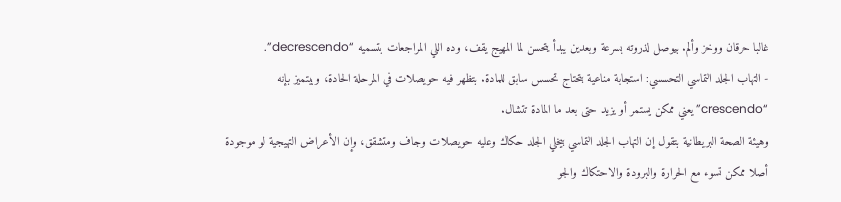غالبا حرقان ووخز وألم. بيوصل لذروته بسرعة وبعدين يبدأ يتحسن لما المهيج يقف، وده اللي المراجعات بتسميه “decrescendo”.
- التهاب الجلد التماسي التحسسي: استجابة مناعية بتحتاج تحسس سابق للمادة. بتظهر فيه حويصلات في المرحلة الحادة، وبيتميز بإنه “crescendo” يعني ممكن يستمر أو يزيد حتى بعد ما المادة تتشال.
وهيئة الصحة البريطانية بتقول إن التهاب الجلد التماسي بيخلي الجلد حكاك وعليه حويصلات وجاف ومتشقق، وإن الأعراض التهيجية لو موجودة أصلا ممكن تسوء مع الحرارة والبرودة والاحتكاك والجو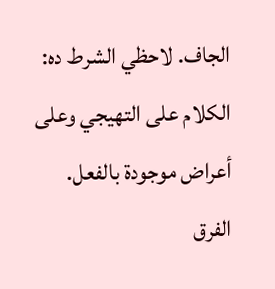الجاف. لاحظي الشرط ده: الكلام على التهيجي وعلى أعراض موجودة بالفعل.
الفرق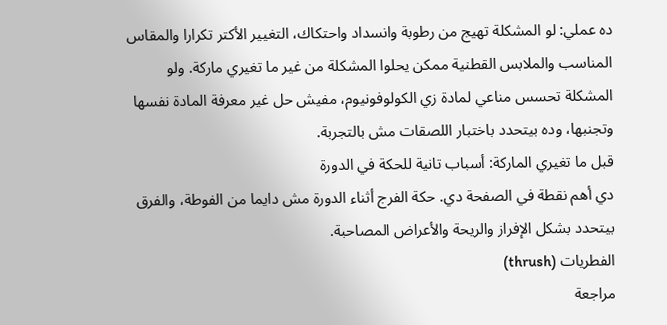ده عملي: لو المشكلة تهيج من رطوبة وانسداد واحتكاك، التغيير الأكتر تكرارا والمقاس المناسب والملابس القطنية ممكن يحلوا المشكلة من غير ما تغيري ماركة. ولو المشكلة تحسس مناعي لمادة زي الكولوفونيوم، مفيش حل غير معرفة المادة نفسها وتجنبها، وده بيتحدد باختبار اللصقات مش بالتجربة.
قبل ما تغيري الماركة: أسباب تانية للحكة في الدورة
دي أهم نقطة في الصفحة دي. حكة الفرج أثناء الدورة مش دايما من الفوطة، والفرق بيتحدد بشكل الإفراز والريحة والأعراض المصاحبة.
الفطريات (thrush)
مراجعة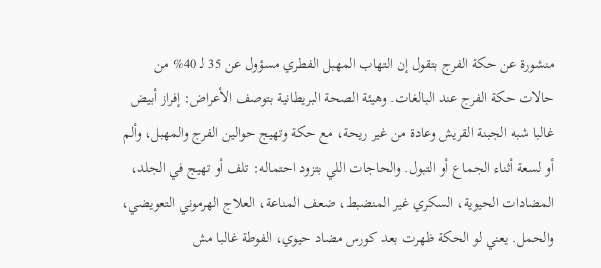منشورة عن حكة الفرج بتقول إن التهاب المهبل الفطري مسؤول عن 35 لـ 40% من حالات حكة الفرج عند البالغات. وهيئة الصحة البريطانية بتوصف الأعراض: إفراز أبيض غالبا شبه الجبنة القريش وعادة من غير ريحة، مع حكة وتهيج حوالين الفرج والمهبل، وألم أو لسعة أثناء الجماع أو التبول. والحاجات اللي بتزود احتماله: تلف أو تهيج في الجلد، المضادات الحيوية، السكري غير المنضبط، ضعف المناعة، العلاج الهرموني التعويضي، والحمل. يعني لو الحكة ظهرت بعد كورس مضاد حيوي، الفوطة غالبا مش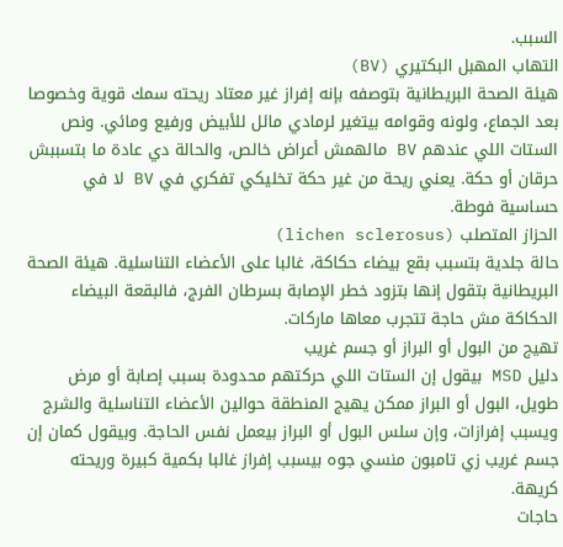السبب.
التهاب المهبل البكتيري (BV)
هيئة الصحة البريطانية بتوصفه بإنه إفراز غير معتاد ريحته سمك قوية وخصوصا بعد الجماع، ولونه وقوامه بيتغير لرمادي مائل للأبيض ورفيع ومائي. ونص الستات اللي عندهم BV مالهمش أعراض خالص، والحالة دي عادة ما بتسببش حرقان أو حكة. يعني ريحة من غير حكة تخليكي تفكري في BV لا في حساسية فوطة.
الحزاز المتصلب (lichen sclerosus)
حالة جلدية بتسبب بقع بيضاء حكاكة، غالبا على الأعضاء التناسلية. هيئة الصحة البريطانية بتقول إنها بتزود خطر الإصابة بسرطان الفرج، فالبقعة البيضاء الحكاكة مش حاجة تتجرب معاها ماركات.
تهيج من البول أو البراز أو جسم غريب
دليل MSD بيقول إن الستات اللي حركتهم محدودة بسبب إصابة أو مرض طويل، البول أو البراز ممكن يهيج المنطقة حوالين الأعضاء التناسلية والشرج ويسبب إفرازات، وإن سلس البول أو البراز بيعمل نفس الحاجة. وبيقول كمان إن جسم غريب زي تامبون منسي جوه بيسبب إفراز غالبا بكمية كبيرة وريحته كريهة.
حاجات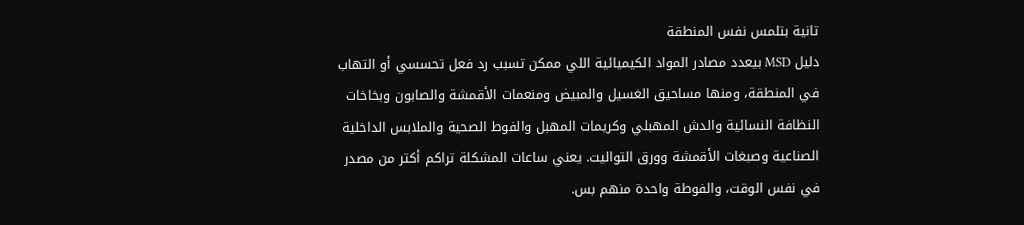تانية بتلمس نفس المنطقة
دليل MSD بيعدد مصادر المواد الكيميائية اللي ممكن تسبب رد فعل تحسسي أو التهاب في المنطقة، ومنها مساحيق الغسيل والمبيض ومنعمات الأقمشة والصابون وبخاخات النظافة النسائية والدش المهبلي وكريمات المهبل والفوط الصحية والملابس الداخلية الصناعية وصبغات الأقمشة وورق التواليت. يعني ساعات المشكلة تراكم أكتر من مصدر في نفس الوقت، والفوطة واحدة منهم بس.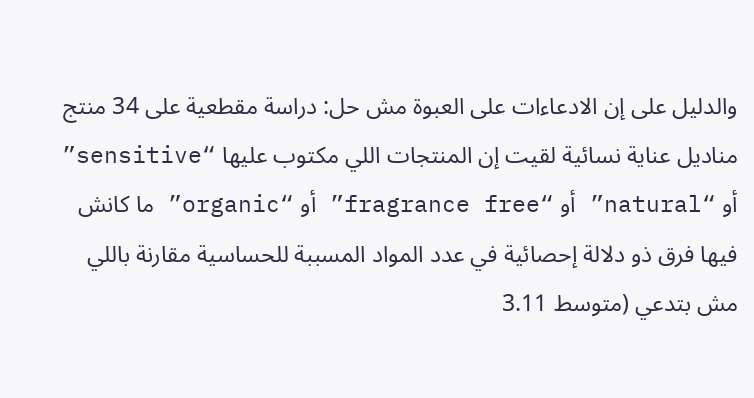والدليل على إن الادعاءات على العبوة مش حل: دراسة مقطعية على 34 منتج مناديل عناية نسائية لقيت إن المنتجات اللي مكتوب عليها “sensitive” أو “natural” أو “fragrance free” أو “organic” ما كانش فيها فرق ذو دلالة إحصائية في عدد المواد المسببة للحساسية مقارنة باللي مش بتدعي (متوسط 3.11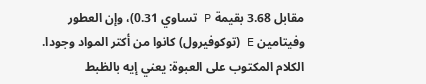مقابل 3.68 بقيمة P تساوي 0.31)، وإن العطور وفيتامين E (توكوفيرول) كانوا من أكتر المواد وجودا.
الكلام المكتوب على العبوة: يعني إيه بالظبط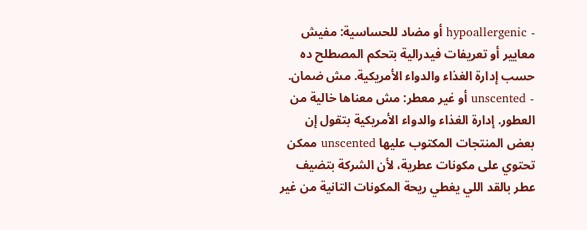- hypoallergenic أو مضاد للحساسية: مفيش معايير أو تعريفات فيدرالية بتحكم المصطلح ده حسب إدارة الغذاء والدواء الأمريكية. مش ضمان.
- unscented أو غير معطر: مش معناها خالية من العطور. إدارة الغذاء والدواء الأمريكية بتقول إن بعض المنتجات المكتوب عليها unscented ممكن تحتوي على مكونات عطرية، لأن الشركة بتضيف عطر بالقد اللي يغطي ريحة المكونات التانية من غير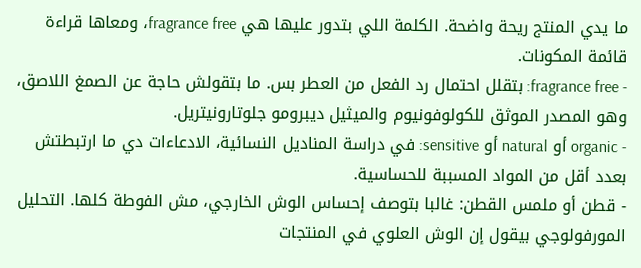ما يدي المنتج ريحة واضحة. الكلمة اللي بتدور عليها هي fragrance free، ومعاها قراءة قائمة المكونات.
- fragrance free: بتقلل احتمال رد الفعل من العطر بس. ما بتقولش حاجة عن الصمغ اللاصق، وهو المصدر الموثق للكولوفونيوم والميثيل ديبرومو جلوتارونيتريل.
- organic أو natural أو sensitive: في دراسة المناديل النسائية، الادعاءات دي ما ارتبطتش بعدد أقل من المواد المسببة للحساسية.
- قطن أو ملمس القطن: غالبا بتوصف إحساس الوش الخارجي، مش الفوطة كلها. التحليل المورفولوجي بيقول إن الوش العلوي في المنتجات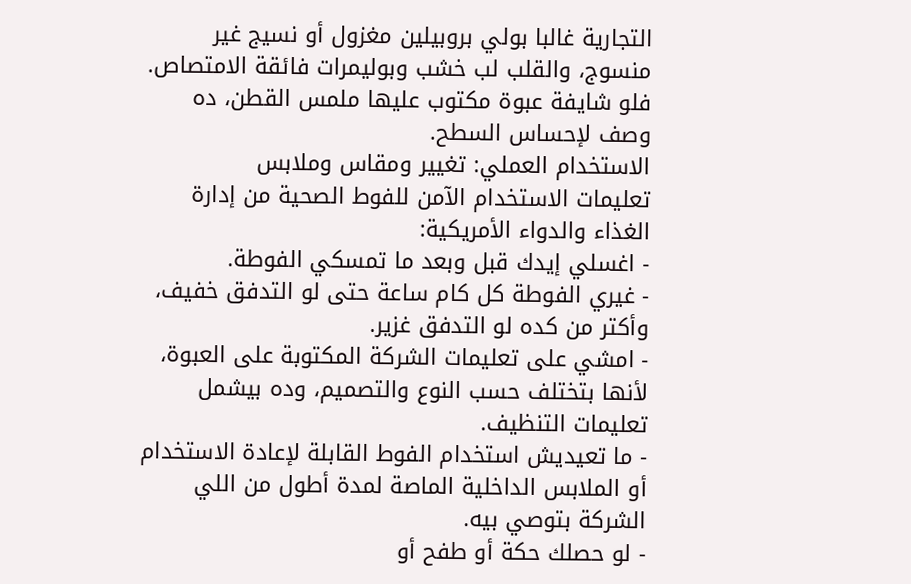التجارية غالبا بولي بروبيلين مغزول أو نسيج غير منسوج، والقلب لب خشب وبوليمرات فائقة الامتصاص. فلو شايفة عبوة مكتوب عليها ملمس القطن، ده وصف لإحساس السطح.
الاستخدام العملي: تغيير ومقاس وملابس
تعليمات الاستخدام الآمن للفوط الصحية من إدارة الغذاء والدواء الأمريكية:
- اغسلي إيدك قبل وبعد ما تمسكي الفوطة.
- غيري الفوطة كل كام ساعة حتى لو التدفق خفيف، وأكتر من كده لو التدفق غزير.
- امشي على تعليمات الشركة المكتوبة على العبوة، لأنها بتختلف حسب النوع والتصميم، وده بيشمل تعليمات التنظيف.
- ما تعيديش استخدام الفوط القابلة لإعادة الاستخدام أو الملابس الداخلية الماصة لمدة أطول من اللي الشركة بتوصي بيه.
- لو حصلك حكة أو طفح أو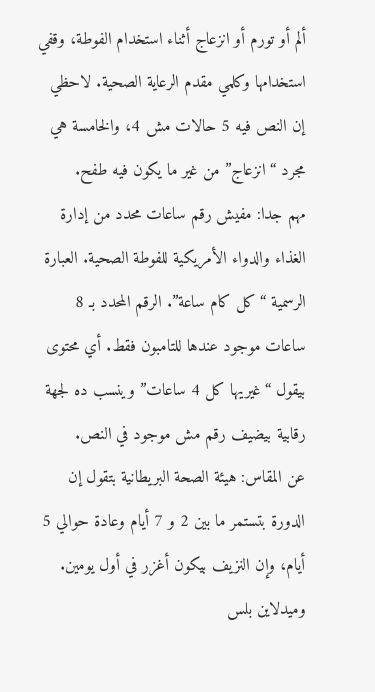ألم أو تورم أو انزعاج أثناء استخدام الفوطة، وقفي استخدامها وكلمي مقدم الرعاية الصحية. لاحظي إن النص فيه 5 حالات مش 4، والخامسة هي مجرد “انزعاج” من غير ما يكون فيه طفح.
مهم جدا: مفيش رقم ساعات محدد من إدارة الغذاء والدواء الأمريكية للفوطة الصحية. العبارة الرسمية “كل كام ساعة”. الرقم المحدد بـ 8 ساعات موجود عندها للتامبون فقط. أي محتوى بيقول “غيريها كل 4 ساعات” وينسب ده لجهة رقابية بيضيف رقم مش موجود في النص.
عن المقاس: هيئة الصحة البريطانية بتقول إن الدورة بتستمر ما بين 2 و 7 أيام وعادة حوالي 5 أيام، وإن النزيف بيكون أغزر في أول يومين. وميدلاين بلس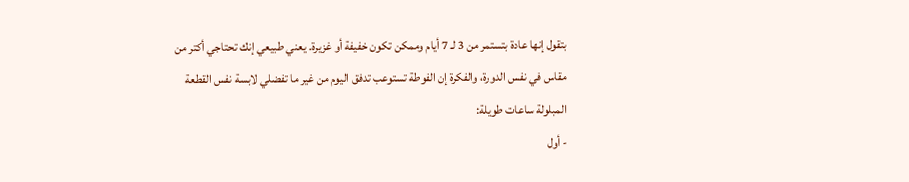بتقول إنها عادة بتستمر من 3 لـ 7 أيام وممكن تكون خفيفة أو غزيرة. يعني طبيعي إنك تحتاجي أكتر من مقاس في نفس الدورة، والفكرة إن الفوطة تستوعب تدفق اليوم من غير ما تفضلي لابسة نفس القطعة المبلولة ساعات طويلة:
- أول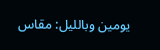يومين وبالليل: مقاس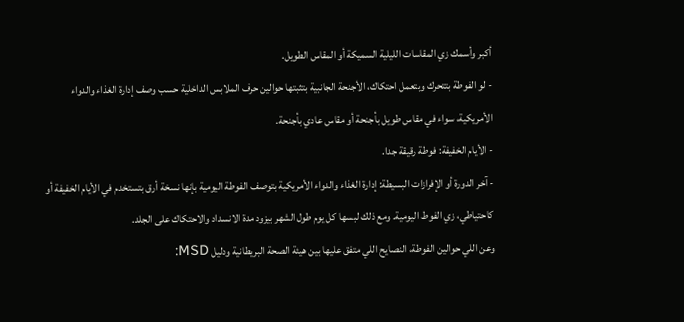أكبر وأسمك زي المقاسات الليلية السميكة أو المقاس الطويل.
- لو الفوطة بتتحرك وبتعمل احتكاك، الأجنحة الجانبية بتثبتها حوالين حرف الملابس الداخلية حسب وصف إدارة الغذاء والدواء الأمريكية، سواء في مقاس طويل بأجنحة أو مقاس عادي بأجنحة.
- الأيام الخفيفة: فوطة رقيقة جدا.
- آخر الدورة أو الإفرازات البسيطة: إدارة الغذاء والدواء الأمريكية بتوصف الفوطة اليومية بإنها نسخة أرق بتستخدم في الأيام الخفيفة أو كاحتياطي، زي الفوط اليومية. ومع ذلك لبسها كل يوم طول الشهر بيزود مدة الانسداد والاحتكاك على الجلد.
وعن اللي حوالين الفوطة، النصايح اللي متفق عليها بين هيئة الصحة البريطانية ودليل MSD: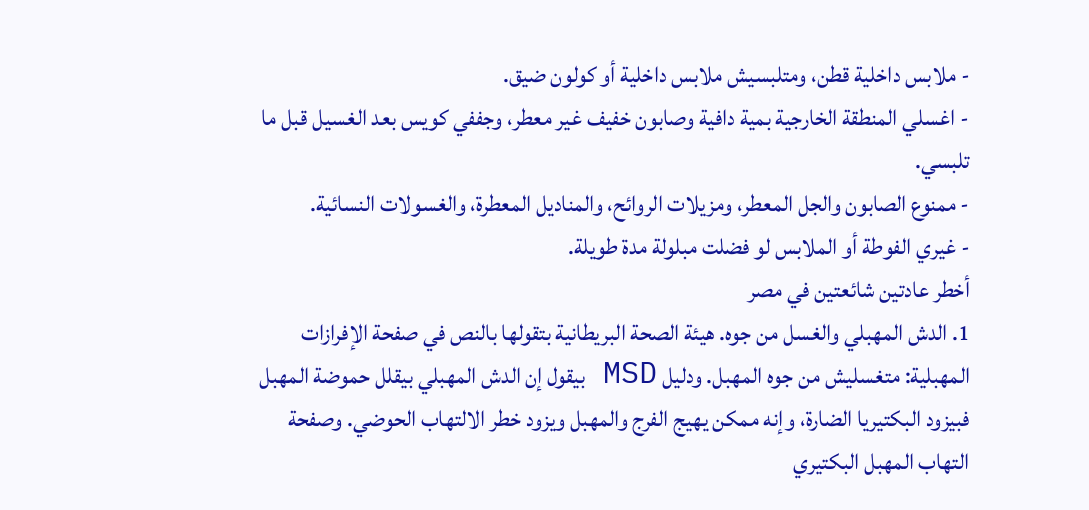- ملابس داخلية قطن، ومتلبسيش ملابس داخلية أو كولون ضيق.
- اغسلي المنطقة الخارجية بمية دافية وصابون خفيف غير معطر، وجففي كويس بعد الغسيل قبل ما تلبسي.
- ممنوع الصابون والجل المعطر، ومزيلات الروائح، والمناديل المعطرة، والغسولات النسائية.
- غيري الفوطة أو الملابس لو فضلت مبلولة مدة طويلة.
أخطر عادتين شائعتين في مصر
1. الدش المهبلي والغسل من جوه. هيئة الصحة البريطانية بتقولها بالنص في صفحة الإفرازات المهبلية: متغسليش من جوه المهبل. ودليل MSD بيقول إن الدش المهبلي بيقلل حموضة المهبل فبيزود البكتيريا الضارة، وإنه ممكن يهيج الفرج والمهبل ويزود خطر الالتهاب الحوضي. وصفحة التهاب المهبل البكتيري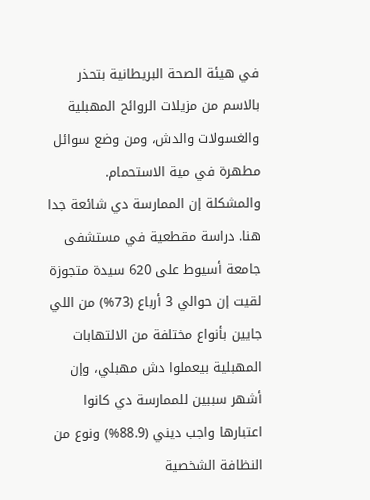في هيئة الصحة البريطانية بتحذر بالاسم من مزيلات الروائح المهبلية والغسولات والدش، ومن وضع سوائل مطهرة في مية الاستحمام.
والمشكلة إن الممارسة دي شائعة جدا هنا. دراسة مقطعية في مستشفى جامعة أسيوط على 620 سيدة متجوزة لقيت إن حوالي 3 أرباع (73%) من اللي جايين بأنواع مختلفة من الالتهابات المهبلية بيعملوا دش مهبلي، وإن أشهر سببين للممارسة دي كانوا اعتبارها واجب ديني (88.9%) ونوع من النظافة الشخصية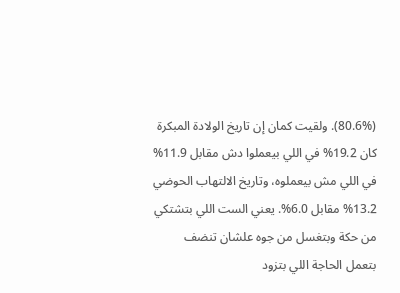(80.6%). ولقيت كمان إن تاريخ الولادة المبكرة كان 19.2% في اللي بيعملوا دش مقابل 11.9% في اللي مش بيعملوه، وتاريخ الالتهاب الحوضي 13.2% مقابل 6.0%. يعني الست اللي بتشتكي من حكة وبتغسل من جوه علشان تنضف بتعمل الحاجة اللي بتزود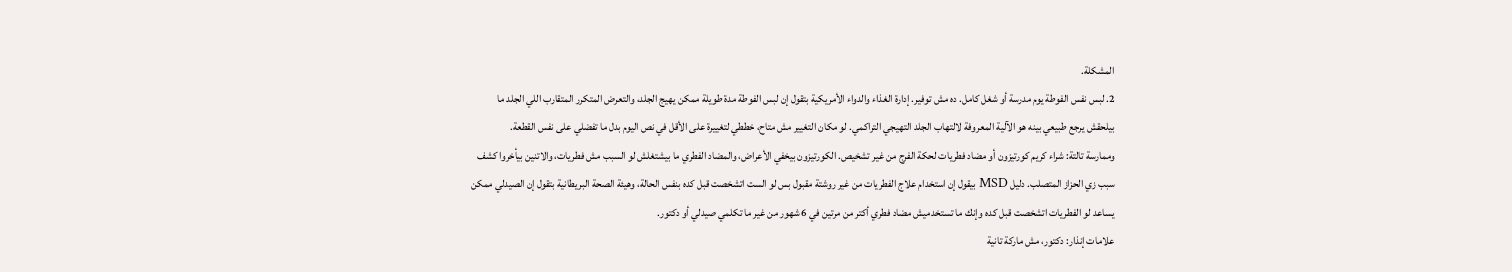المشكلة.
2. لبس نفس الفوطة يوم مدرسة أو شغل كامل. ده مش توفير. إدارة الغذاء والدواء الأمريكية بتقول إن لبس الفوطة مدة طويلة ممكن يهيج الجلد، والتعرض المتكرر المتقارب اللي الجلد ما بيلحقش يرجع طبيعي بينه هو الآلية المعروفة لالتهاب الجلد التهيجي التراكمي. لو مكان التغيير مش متاح، خططي لتغييرة على الأقل في نص اليوم بدل ما تفضلي على نفس القطعة.
وممارسة تالتة: شراء كريم كورتيزون أو مضاد فطريات لحكة الفرج من غير تشخيص. الكورتيزون بيخفي الأعراض، والمضاد الفطري ما بيشتغلش لو السبب مش فطريات، والاتنين بيأخروا كشف سبب زي الحزاز المتصلب. دليل MSD بيقول إن استخدام علاج الفطريات من غير روشتة مقبول بس لو الست اتشخصت قبل كده بنفس الحالة، وهيئة الصحة البريطانية بتقول إن الصيدلي ممكن يساعد لو الفطريات اتشخصت قبل كده وإنك ما تستخدميش مضاد فطري أكتر من مرتين في 6 شهور من غير ما تكلمي صيدلي أو دكتور.
علامات إنذار: دكتور، مش ماركة تانية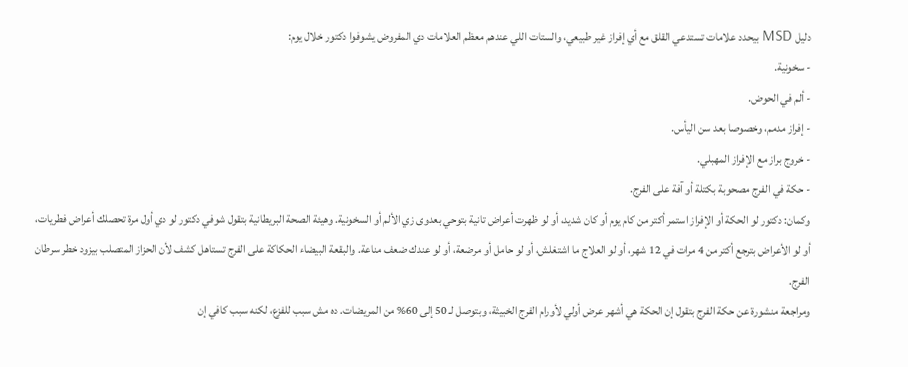دليل MSD بيحدد علامات تستدعي القلق مع أي إفراز غير طبيعي، والستات اللي عندهم معظم العلامات دي المفروض يشوفوا دكتور خلال يوم:
- سخونية.
- ألم في الحوض.
- إفراز مدمم، وخصوصا بعد سن اليأس.
- خروج براز مع الإفراز المهبلي.
- حكة في الفرج مصحوبة بكتلة أو آفة على الفرج.
وكمان: دكتور لو الحكة أو الإفراز استمر أكتر من كام يوم أو كان شديد، أو لو ظهرت أعراض تانية بتوحي بعدوى زي الألم أو السخونية. وهيئة الصحة البريطانية بتقول شوفي دكتور لو دي أول مرة تحصلك أعراض فطريات، أو لو الأعراض بترجع أكتر من 4 مرات في 12 شهر، أو لو العلاج ما اشتغلش، أو لو حامل أو مرضعة، أو لو عندك ضعف مناعة. والبقعة البيضاء الحكاكة على الفرج تستاهل كشف لأن الحزاز المتصلب بيزود خطر سرطان الفرج.
ومراجعة منشورة عن حكة الفرج بتقول إن الحكة هي أشهر عرض أولي لأورام الفرج الخبيثة، وبتوصل لـ 50 إلى 60% من المريضات. ده مش سبب للفزع، لكنه سبب كافي إن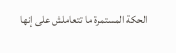الحكة المستمرة ما تتعاملش على إنها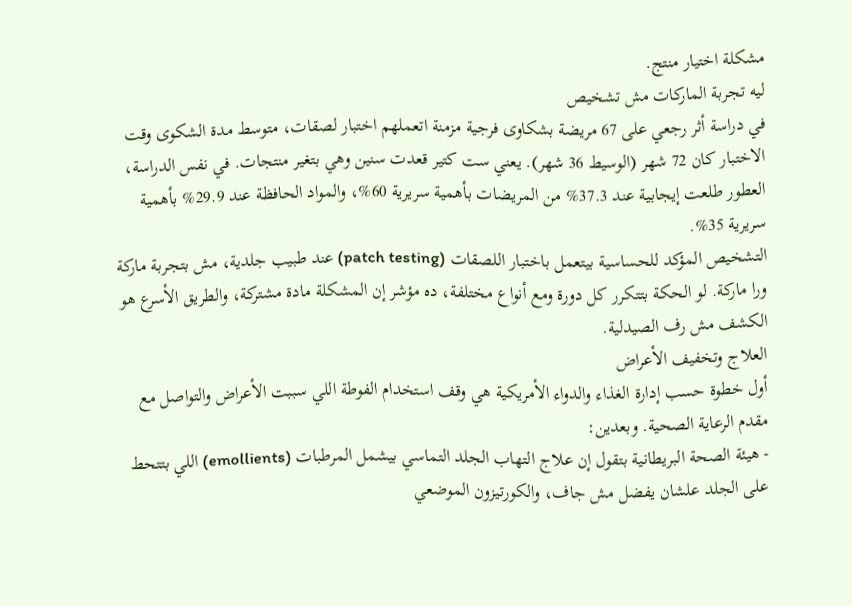مشكلة اختيار منتج.
ليه تجربة الماركات مش تشخيص
في دراسة أثر رجعي على 67 مريضة بشكاوى فرجية مزمنة اتعملهم اختبار لصقات، متوسط مدة الشكوى وقت الاختبار كان 72 شهر (الوسيط 36 شهر). يعني ست كتير قعدت سنين وهي بتغير منتجات. في نفس الدراسة، العطور طلعت إيجابية عند 37.3% من المريضات بأهمية سريرية 60%، والمواد الحافظة عند 29.9% بأهمية سريرية 35%.
التشخيص المؤكد للحساسية بيتعمل باختبار اللصقات (patch testing) عند طبيب جلدية، مش بتجربة ماركة ورا ماركة. لو الحكة بتتكرر كل دورة ومع أنواع مختلفة، ده مؤشر إن المشكلة مادة مشتركة، والطريق الأسرع هو الكشف مش رف الصيدلية.
العلاج وتخفيف الأعراض
أول خطوة حسب إدارة الغذاء والدواء الأمريكية هي وقف استخدام الفوطة اللي سببت الأعراض والتواصل مع مقدم الرعاية الصحية. وبعدين:
- هيئة الصحة البريطانية بتقول إن علاج التهاب الجلد التماسي بيشمل المرطبات (emollients) اللي بتتحط على الجلد علشان يفضل مش جاف، والكورتيزون الموضعي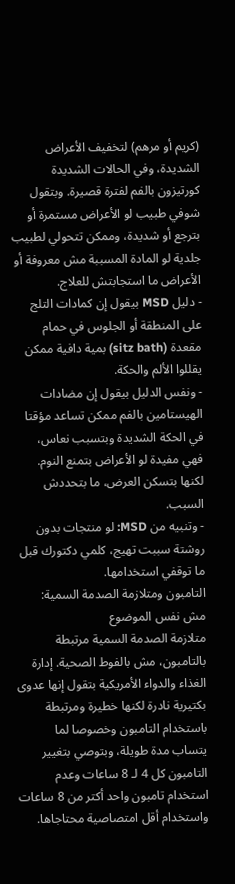(كريم أو مرهم) لتخفيف الأعراض الشديدة، وفي الحالات الشديدة كورتيزون بالفم لفترة قصيرة. وبتقول شوفي طبيب لو الأعراض مستمرة أو بترجع أو شديدة، وممكن تتحولي لطبيب جلدية لو المادة المسببة مش معروفة أو الأعراض ما استجابتش للعلاج.
- دليل MSD بيقول إن كمادات التلج على المنطقة أو الجلوس في حمام مقعدة (sitz bath) بمية دافية ممكن يقللوا الألم والحكة.
- ونفس الدليل بيقول إن مضادات الهيستامين بالفم ممكن تساعد مؤقتا في الحكة الشديدة وبتسبب نعاس، فهي مفيدة لو الأعراض بتمنع النوم. لكنها بتسكن العرض، ما بتحددش السبب.
- وتنبيه من MSD: لو منتجات بدون روشتة سببت تهيج، كلمي دكتورك قبل ما توقفي استخدامها.
التامبون ومتلازمة الصدمة السمية: مش نفس الموضوع
متلازمة الصدمة السمية مرتبطة بالتامبون، مش بالفوط الصحية. إدارة الغذاء والدواء الأمريكية بتقول إنها عدوى بكتيرية نادرة لكنها خطيرة ومرتبطة باستخدام التامبون وخصوصا لما يتساب مدة طويلة، وبتوصي بتغيير التامبون كل 4 لـ 8 ساعات وعدم استخدام تامبون واحد أكتر من 8 ساعات واستخدام أقل امتصاصية محتاجاها.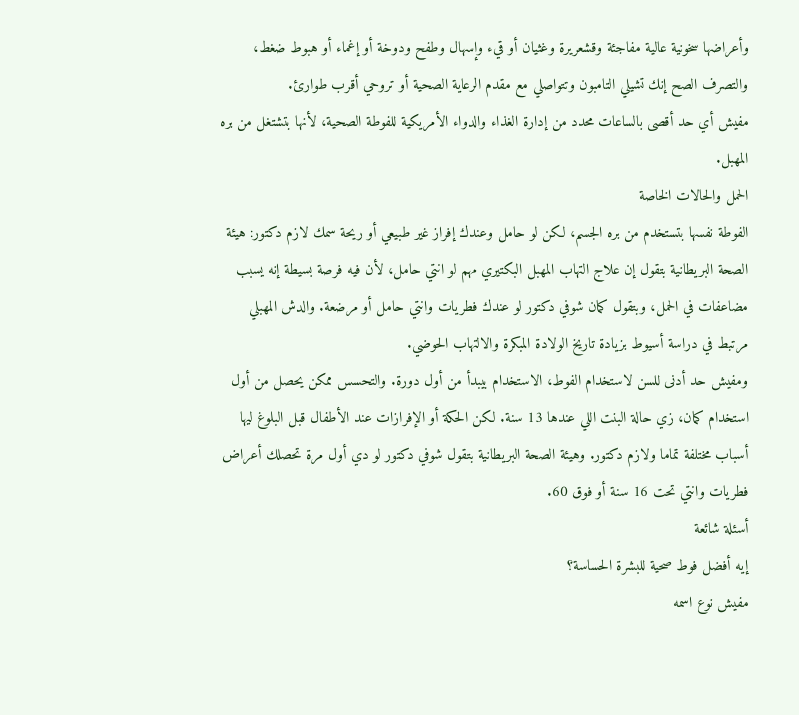وأعراضها سخونية عالية مفاجئة وقشعريرة وغثيان أو قيء وإسهال وطفح ودوخة أو إغماء أو هبوط ضغط، والتصرف الصح إنك تشيلي التامبون وتتواصلي مع مقدم الرعاية الصحية أو تروحي أقرب طوارئ.
مفيش أي حد أقصى بالساعات محدد من إدارة الغذاء والدواء الأمريكية للفوطة الصحية، لأنها بتشتغل من بره المهبل.
الحمل والحالات الخاصة
الفوطة نفسها بتستخدم من بره الجسم، لكن لو حامل وعندك إفراز غير طبيعي أو ريحة سمك لازم دكتور: هيئة الصحة البريطانية بتقول إن علاج التهاب المهبل البكتيري مهم لو انتي حامل، لأن فيه فرصة بسيطة إنه يسبب مضاعفات في الحمل، وبتقول كمان شوفي دكتور لو عندك فطريات وانتي حامل أو مرضعة. والدش المهبلي مرتبط في دراسة أسيوط بزيادة تاريخ الولادة المبكرة والالتهاب الحوضي.
ومفيش حد أدنى للسن لاستخدام الفوط، الاستخدام بيبدأ من أول دورة. والتحسس ممكن يحصل من أول استخدام كمان، زي حالة البنت اللي عندها 13 سنة. لكن الحكة أو الإفرازات عند الأطفال قبل البلوغ ليها أسباب مختلفة تماما ولازم دكتور. وهيئة الصحة البريطانية بتقول شوفي دكتور لو دي أول مرة تحصلك أعراض فطريات وانتي تحت 16 سنة أو فوق 60.
أسئلة شائعة
إيه أفضل فوط صحية للبشرة الحساسة؟
مفيش نوع اسمه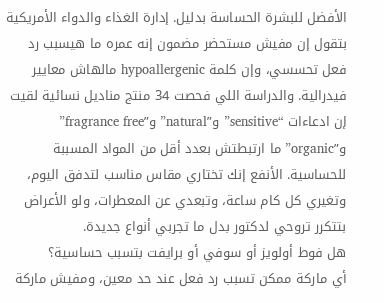الأفضل للبشرة الحساسة بدليل. إدارة الغذاء والدواء الأمريكية بتقول إن مفيش مستحضر مضمون إنه عمره ما هيسبب رد فعل تحسسي، وإن كلمة hypoallergenic مالهاش معايير فيدرالية. والدراسة اللي فحصت 34 منتج مناديل نسائية لقيت إن ادعاءات “sensitive” و”natural” و”fragrance free” و”organic” ما ارتبطتش بعدد أقل من المواد المسببة للحساسية. الأنفع إنك تختاري مقاس مناسب لتدفق اليوم، وتغيري كل كام ساعة، وتبعدي عن المعطرات، ولو الأعراض بتتكرر تروحي لدكتور بدل ما تجربي أنواع جديدة.
هل فوط أولويز أو سوفي أو برايفت بتسبب حساسية؟
أي ماركة ممكن تسبب رد فعل عند حد معين، ومفيش ماركة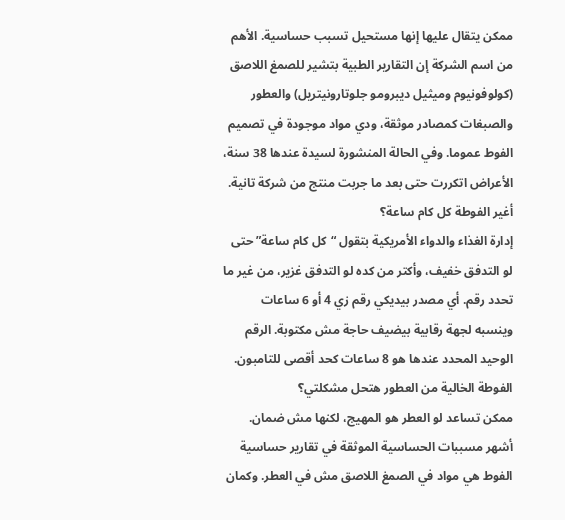ممكن يتقال عليها إنها مستحيل تسبب حساسية. الأهم من اسم الشركة إن التقارير الطبية بتشير للصمغ اللاصق (كولوفونيوم وميثيل ديبرومو جلوتارونيتريل) والعطور والصبغات كمصادر موثقة، ودي مواد موجودة في تصميم الفوط عموما. وفي الحالة المنشورة لسيدة عندها 38 سنة، الأعراض اتكررت حتى بعد ما جربت منتج من شركة تانية.
أغير الفوطة كل كام ساعة؟
إدارة الغذاء والدواء الأمريكية بتقول “كل كام ساعة” حتى لو التدفق خفيف، وأكتر من كده لو التدفق غزير، من غير ما تحدد رقم. أي مصدر بيديكي رقم زي 4 أو 6 ساعات وينسبه لجهة رقابية بيضيف حاجة مش مكتوبة. الرقم الوحيد المحدد عندها هو 8 ساعات كحد أقصى للتامبون.
الفوطة الخالية من العطور هتحل مشكلتي؟
ممكن تساعد لو العطر هو المهيج، لكنها مش ضمان. أشهر مسببات الحساسية الموثقة في تقارير حساسية الفوط هي مواد في الصمغ اللاصق مش في العطر. وكمان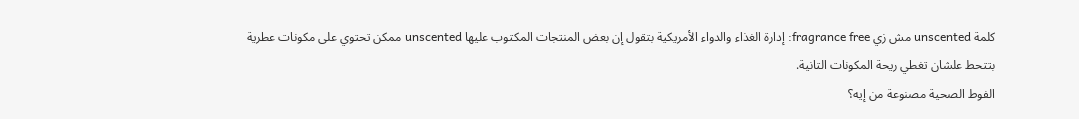كلمة unscented مش زي fragrance free: إدارة الغذاء والدواء الأمريكية بتقول إن بعض المنتجات المكتوب عليها unscented ممكن تحتوي على مكونات عطرية بتتحط علشان تغطي ريحة المكونات التانية.
الفوط الصحية مصنوعة من إيه؟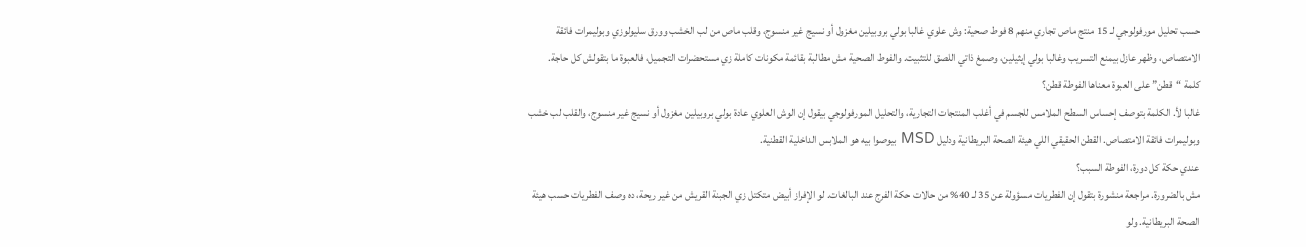حسب تحليل مورفولوجي لـ 15 منتج ماص تجاري منهم 8 فوط صحية: وش علوي غالبا بولي بروبيلين مغزول أو نسيج غير منسوج، وقلب ماص من لب الخشب وورق سليولوزي وبوليمرات فائقة الامتصاص، وظهر عازل بيمنع التسريب وغالبا بولي إيثيلين، وصمغ ذاتي اللصق للتثبيت. والفوط الصحية مش مطالبة بقائمة مكونات كاملة زي مستحضرات التجميل، فالعبوة ما بتقولش كل حاجة.
كلمة “قطن” على العبوة معناها الفوطة قطن؟
غالبا لأ. الكلمة بتوصف إحساس السطح الملامس للجسم في أغلب المنتجات التجارية، والتحليل المورفولوجي بيقول إن الوش العلوي عادة بولي بروبيلين مغزول أو نسيج غير منسوج، والقلب لب خشب وبوليمرات فائقة الامتصاص. القطن الحقيقي اللي هيئة الصحة البريطانية ودليل MSD بيوصوا بيه هو الملابس الداخلية القطنية.
عندي حكة كل دورة، الفوطة السبب؟
مش بالضرورة. مراجعة منشورة بتقول إن الفطريات مسؤولة عن 35 لـ 40% من حالات حكة الفرج عند البالغات. لو الإفراز أبيض متكتل زي الجبنة القريش من غير ريحة، ده وصف الفطريات حسب هيئة الصحة البريطانية. ولو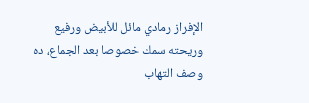الإفراز رمادي مائل للأبيض ورفيع وريحته سمك خصوصا بعد الجماع، ده وصف التهاب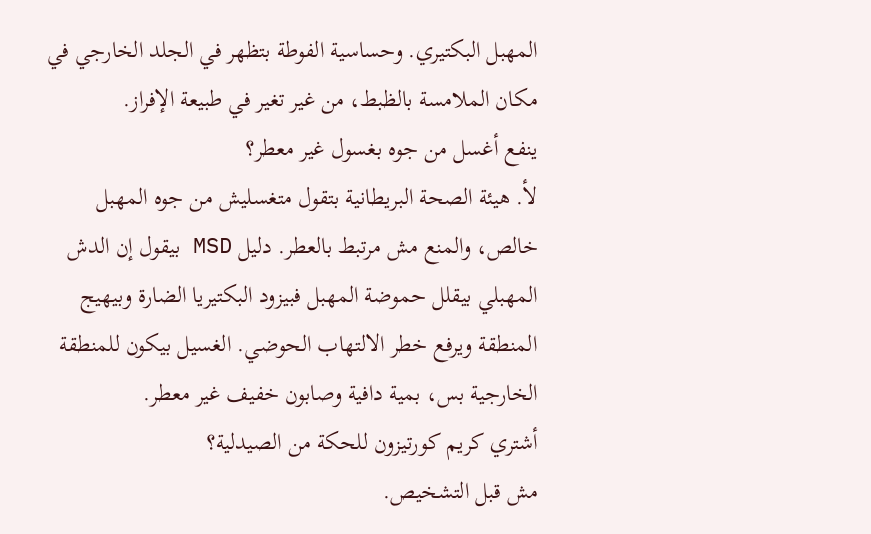المهبل البكتيري. وحساسية الفوطة بتظهر في الجلد الخارجي في مكان الملامسة بالظبط، من غير تغير في طبيعة الإفراز.
ينفع أغسل من جوه بغسول غير معطر؟
لأ. هيئة الصحة البريطانية بتقول متغسليش من جوه المهبل خالص، والمنع مش مرتبط بالعطر. دليل MSD بيقول إن الدش المهبلي بيقلل حموضة المهبل فبيزود البكتيريا الضارة وبيهيج المنطقة ويرفع خطر الالتهاب الحوضي. الغسيل بيكون للمنطقة الخارجية بس، بمية دافية وصابون خفيف غير معطر.
أشتري كريم كورتيزون للحكة من الصيدلية؟
مش قبل التشخيص.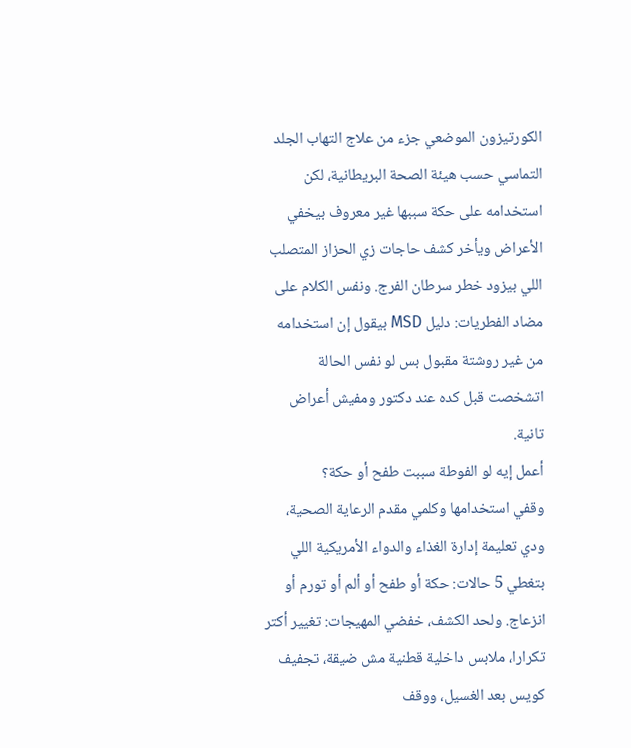الكورتيزون الموضعي جزء من علاج التهاب الجلد التماسي حسب هيئة الصحة البريطانية، لكن استخدامه على حكة سببها غير معروف بيخفي الأعراض ويأخر كشف حاجات زي الحزاز المتصلب اللي بيزود خطر سرطان الفرج. ونفس الكلام على مضاد الفطريات: دليل MSD بيقول إن استخدامه من غير روشتة مقبول بس لو نفس الحالة اتشخصت قبل كده عند دكتور ومفيش أعراض تانية.
أعمل إيه لو الفوطة سببت طفح أو حكة؟
وقفي استخدامها وكلمي مقدم الرعاية الصحية، ودي تعليمة إدارة الغذاء والدواء الأمريكية اللي بتغطي 5 حالات: حكة أو طفح أو ألم أو تورم أو انزعاج. ولحد الكشف، خفضي المهيجات: تغيير أكتر تكرارا، ملابس داخلية قطنية مش ضيقة، تجفيف كويس بعد الغسيل، ووقف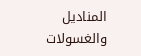المناديل والغسولات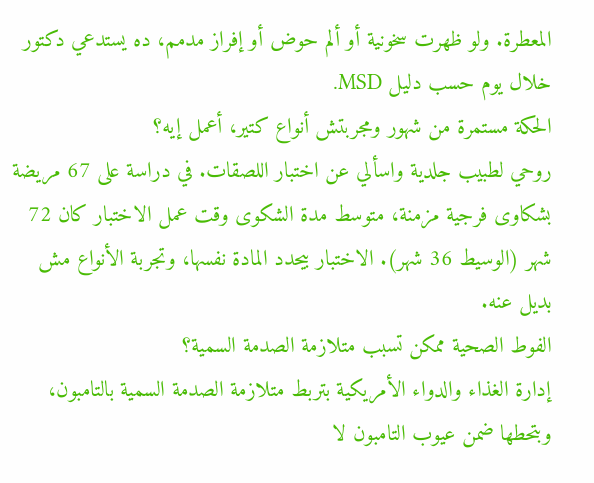المعطرة. ولو ظهرت سخونية أو ألم حوض أو إفراز مدمم، ده يستدعي دكتور خلال يوم حسب دليل MSD.
الحكة مستمرة من شهور ومجربتش أنواع كتير، أعمل إيه؟
روحي لطبيب جلدية واسألي عن اختبار اللصقات. في دراسة على 67 مريضة بشكاوى فرجية مزمنة، متوسط مدة الشكوى وقت عمل الاختبار كان 72 شهر (الوسيط 36 شهر). الاختبار بيحدد المادة نفسها، وتجربة الأنواع مش بديل عنه.
الفوط الصحية ممكن تسبب متلازمة الصدمة السمية؟
إدارة الغذاء والدواء الأمريكية بتربط متلازمة الصدمة السمية بالتامبون، وبتحطها ضمن عيوب التامبون لا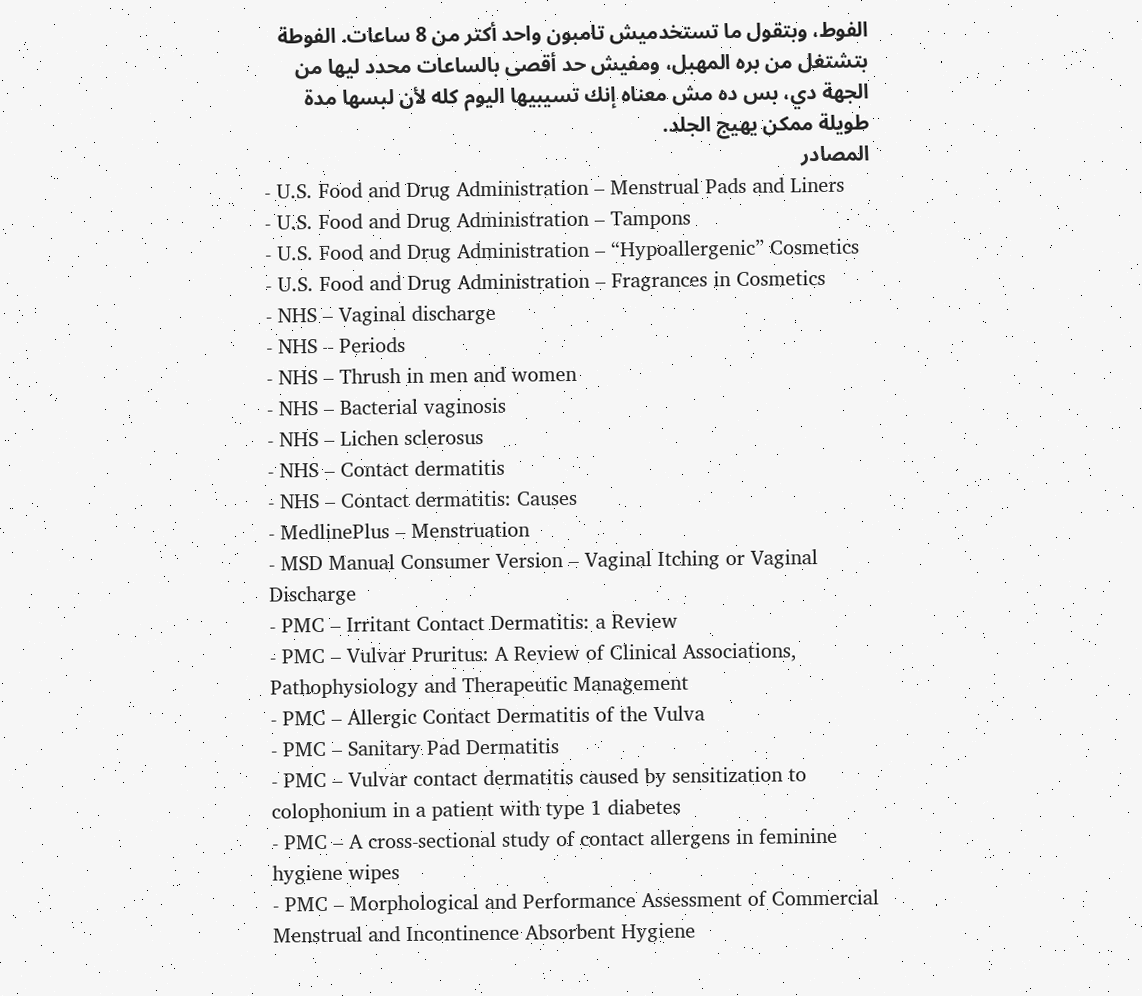الفوط، وبتقول ما تستخدميش تامبون واحد أكتر من 8 ساعات. الفوطة بتشتغل من بره المهبل، ومفيش حد أقصى بالساعات محدد ليها من الجهة دي، بس ده مش معناه إنك تسيبيها اليوم كله لأن لبسها مدة طويلة ممكن يهيج الجلد.
المصادر
- U.S. Food and Drug Administration – Menstrual Pads and Liners
- U.S. Food and Drug Administration – Tampons
- U.S. Food and Drug Administration – “Hypoallergenic” Cosmetics
- U.S. Food and Drug Administration – Fragrances in Cosmetics
- NHS – Vaginal discharge
- NHS – Periods
- NHS – Thrush in men and women
- NHS – Bacterial vaginosis
- NHS – Lichen sclerosus
- NHS – Contact dermatitis
- NHS – Contact dermatitis: Causes
- MedlinePlus – Menstruation
- MSD Manual Consumer Version – Vaginal Itching or Vaginal Discharge
- PMC – Irritant Contact Dermatitis: a Review
- PMC – Vulvar Pruritus: A Review of Clinical Associations, Pathophysiology and Therapeutic Management
- PMC – Allergic Contact Dermatitis of the Vulva
- PMC – Sanitary Pad Dermatitis
- PMC – Vulvar contact dermatitis caused by sensitization to colophonium in a patient with type 1 diabetes
- PMC – A cross-sectional study of contact allergens in feminine hygiene wipes
- PMC – Morphological and Performance Assessment of Commercial Menstrual and Incontinence Absorbent Hygiene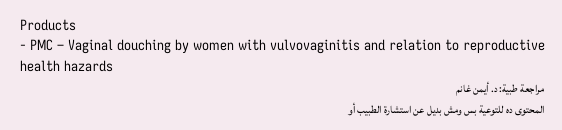Products
- PMC – Vaginal douching by women with vulvovaginitis and relation to reproductive health hazards
مراجعة طبية: د. أيمن غانم
المحتوى ده للتوعية بس ومش بديل عن استشارة الطبيب أو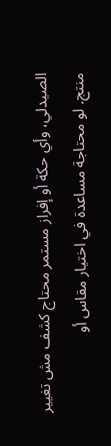الصيدلي، وأي حكة أو إفراز مستمر محتاج كشف مش تغيير منتج. لو محتاجة مساعدة في اختيار مقاس أو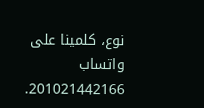نوع، كلمينا على واتساب 201021442166.